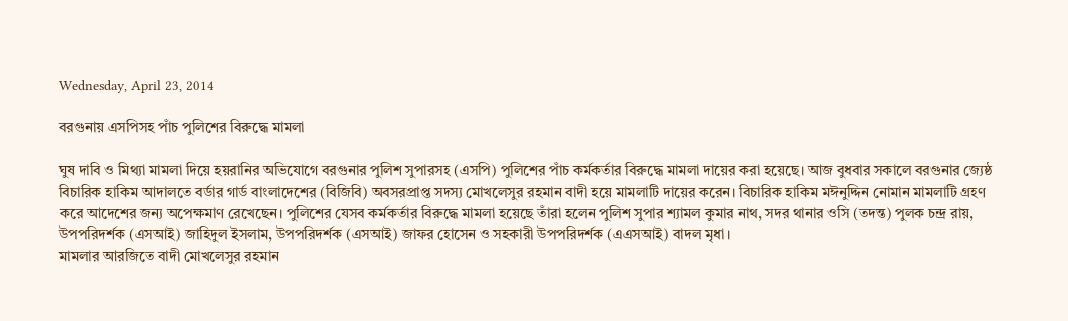Wednesday, April 23, 2014

বরগুনায় এসপিসহ পাঁচ পুলিশের বিরুদ্ধে মামলা

ঘুষ দাবি ও মিথ্যা মামলা দিয়ে হয়রানির অভিযোগে বরগুনার পুলিশ সুপারসহ (এসপি) পুলিশের পাঁচ কর্মকর্তার বিরুদ্ধে মামলা দায়ের করা হয়েছে। আজ বুধবার সকালে বরগুনার জ্যেষ্ঠ বিচারিক হাকিম আদালতে বর্ডার গার্ড বাংলাদেশের (বিজিবি) অবসরপ্রাপ্ত সদস্য মোখলেসুর রহমান বাদী হয়ে মামলাটি দায়ের করেন। বিচারিক হাকিম মঈনুদ্দিন নোমান মামলাটি গ্রহণ করে আদেশের জন্য অপেক্ষমাণ রেখেছেন। পুলিশের যেসব কর্মকর্তার বিরুদ্ধে মামলা হয়েছে তাঁরা হলেন পুলিশ সুপার শ্যামল কুমার নাথ, সদর থানার ওসি (তদন্ত) পুলক চন্দ্র রায়, উপপরিদর্শক (এসআই) জাহিদুল ইসলাম, উপপরিদর্শক (এসআই) জাফর হোসেন ও সহকারী উপপরিদর্শক (এএসআই) বাদল মৃধা।
মামলার আরজিতে বাদী মোখলেসুর রহমান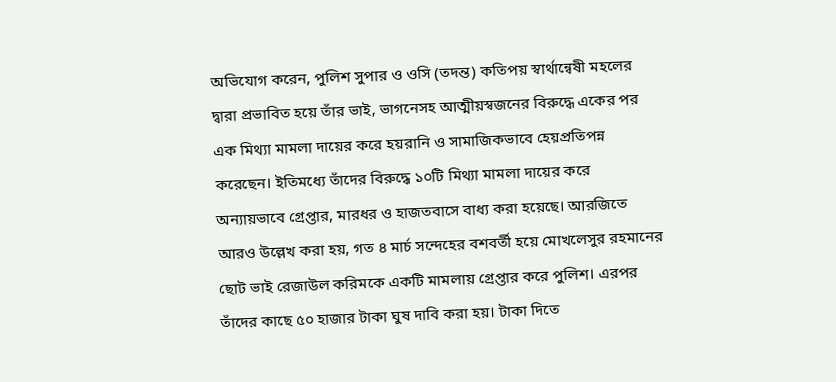অভিযোগ করেন, পুলিশ সুপার ও ওসি (তদন্ত) কতিপয় স্বার্থান্বেষী মহলের দ্বারা প্রভাবিত হয়ে তাঁর ভাই, ভাগনেসহ আত্মীয়স্বজনের বিরুদ্ধে একের পর এক মিথ্যা মামলা দায়ের করে হয়রানি ও সামাজিকভাবে হেয়প্রতিপন্ন করেছেন। ইতিমধ্যে তাঁদের বিরুদ্ধে ১০টি মিথ্যা মামলা দায়ের করে অন্যায়ভাবে গ্রেপ্তার, মারধর ও হাজতবাসে বাধ্য করা হয়েছে। আরজিতে আরও উল্লেখ করা হয়, গত ৪ মার্চ সন্দেহের বশবর্তী হয়ে মোখলেসুর রহমানের ছোট ভাই রেজাউল করিমকে একটি মামলায় গ্রেপ্তার করে পুলিশ। এরপর তাঁদের কাছে ৫০ হাজার টাকা ঘুষ দাবি করা হয়। টাকা দিতে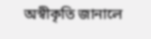অস্বীকৃতি জানালে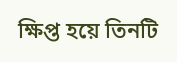ক্ষিপ্ত হয়ে তিনটি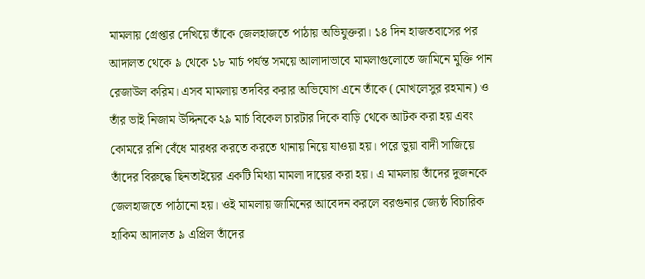মামলায় গ্রেপ্তার দেখিয়ে তাঁকে জেলহাজতে পাঠায় অভিযুক্তরা। ১৪ দিন হাজতবাসের পর আদালত থেকে ৯ থেকে ১৮ মার্চ পর্যন্ত সময়ে আলাদাভাবে মামলাগুলোতে জামিনে মুক্তি পান রেজাউল করিম। এসব মামলায় তদবির করার অভিযোগ এনে তাঁকে (মোখলেসুর রহমান) ও তাঁর ভাই নিজাম উদ্দিনকে ২৯ মার্চ বিকেল চারটার দিকে বাড়ি থেকে আটক করা হয় এবং কোমরে রশি বেঁধে মারধর করতে করতে থানায় নিয়ে যাওয়া হয়। পরে ভুয়া বাদী সাজিয়ে তাঁদের বিরুদ্ধে ছিনতাইয়ের একটি মিথ্যা মামলা দায়ের করা হয়। এ মামলায় তাঁদের দুজনকে জেলহাজতে পাঠানো হয়। ওই মামলায় জামিনের আবেদন করলে বরগুনার জ্যেষ্ঠ বিচারিক হাকিম আদালত ৯ এপ্রিল তাঁদের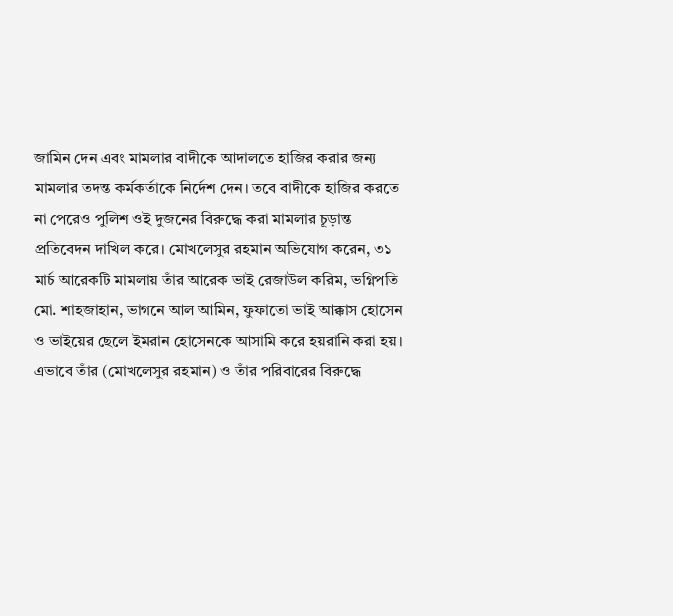জামিন দেন এবং মামলার বাদীকে আদালতে হাজির করার জন্য মামলার তদন্ত কর্মকর্তাকে নির্দেশ দেন। তবে বাদীকে হাজির করতে না পেরেও পুলিশ ওই দুজনের বিরুদ্ধে করা মামলার চূড়ান্ত প্রতিবেদন দাখিল করে। মোখলেসুর রহমান অভিযোগ করেন, ৩১ মার্চ আরেকটি মামলায় তাঁর আরেক ভাই রেজাউল করিম, ভগ্নিপতি মো. শাহজাহান, ভাগনে আল আমিন, ফুফাতো ভাই আক্কাস হোসেন ও ভাইয়ের ছেলে ইমরান হোসেনকে আসামি করে হয়রানি করা হয়। এভাবে তাঁর (মোখলেসুর রহমান) ও তাঁর পরিবারের বিরুদ্ধে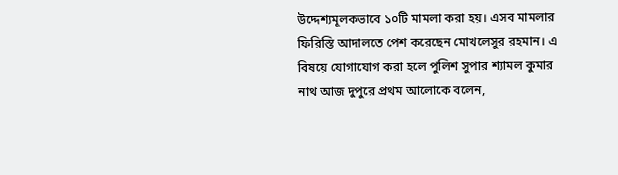উদ্দেশ্যমূলকভাবে ১০টি মামলা করা হয়। এসব মামলার ফিরিস্তি আদালতে পেশ করেছেন মোখলেসুর রহমান। এ বিষয়ে যোগাযোগ করা হলে পুলিশ সুপার শ্যামল কুমার নাথ আজ দুপুরে প্রথম আলোকে বলেন,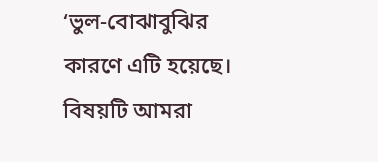‘ভুল-বোঝাবুঝির কারণে এটি হয়েছে। বিষয়টি আমরা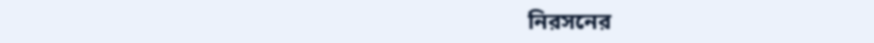নিরসনের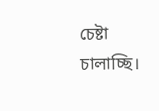চেষ্টা চালাচ্ছি।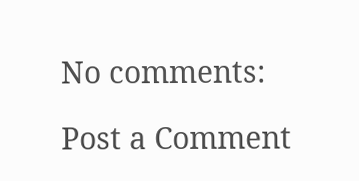No comments:

Post a Comment